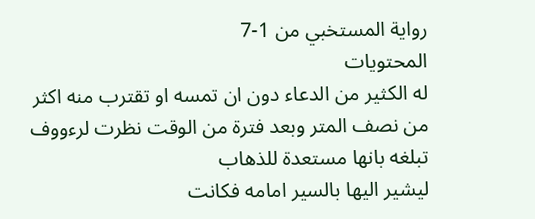رواية المستخبي من 1-7
المحتويات
له الكثير من الدعاء دون ان تمسه او تقترب منه اكثر من نصف المتر وبعد فترة من الوقت نظرت لرءووف تبلغه بانها مستعدة للذهاب
ليشير اليها بالسير امامه فكانت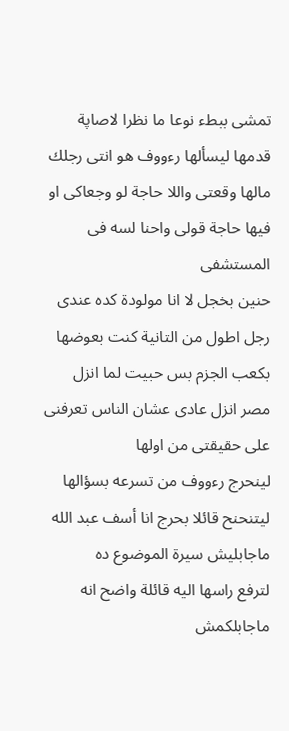تمشى ببطء نوعا ما نظرا لاصاپة قدمها ليسألها رءووف هو انتى رجلك مالها وقعتى واللا حاجة لو وجعاكى او فيها حاجة قولى واحنا لسه فى المستشفى
حنين بخجل لا انا مولودة كده عندى رجل اطول من التانية كنت بعوضها بكعب الجزم بس حبيت لما انزل مصر انزل عادى عشان الناس تعرفنى على حقيقتى من اولها
لينحرج رءووف من تسرعه بسؤالها ليتنحنح قائلا بحرج انا أسف عبد الله ماجابليش سيرة الموضوع ده
لترفع راسها اليه قائلة واضح انه ماجابلكمش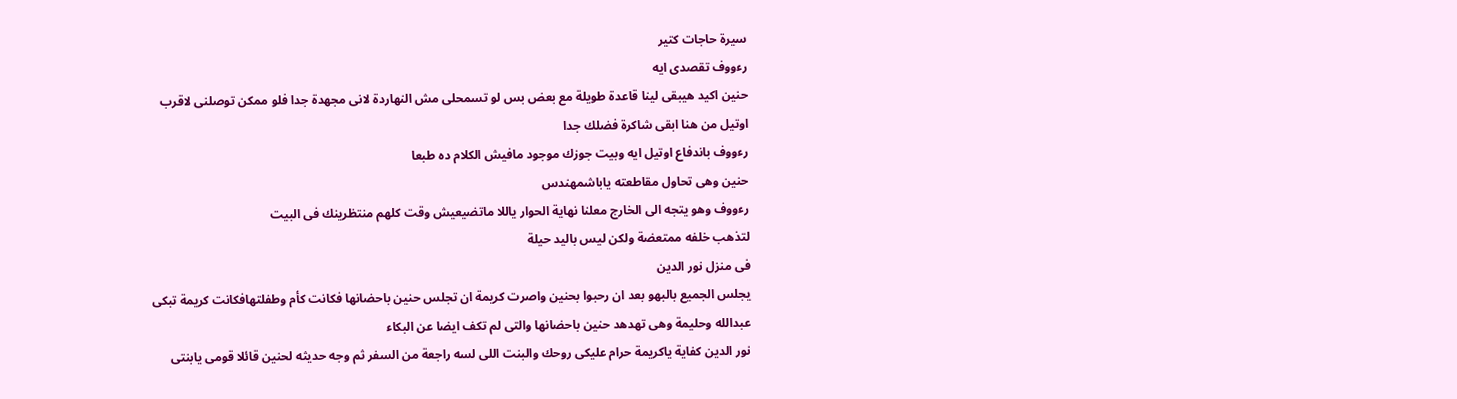سيرة حاجات كتير
رءووف تقصدى ايه
حنين اكيد هيبقى لينا قاعدة طويلة مع بعض بس لو تسمحلى مش النهاردة لانى مجهدة جدا فلو ممكن توصلنى لاقرب اوتيل من هنا ابقى شاكرة فضلك جدا
رءووف باندفاع اوتيل ايه وبيت جوزك موجود مافيش الكلام ده طبعا
حنين وهى تحاول مقاطعته ياباشمهندس
رءووف وهو يتجه الى الخارج معلنا نهاية الحوار ياللا ماتضيعيش وقت كلهم منتظرينك فى البيت
لتذهب خلفه ممتعضة ولكن ليس باليد حيلة
فى منزل نور الدين
يجلس الجميع بالبهو بعد ان رحبوا بحنين واصرت كريمة ان تجلس حنين باحضانها فكانت كأم وطفلتهافكانت كريمة تبكى عبدالله وحليمة وهى تهدهد حنين باحضانها والتى لم تكف ايضا عن البكاء
نور الدين كفاية ياكريمة حرام عليكى روحك والبنت اللى لسه راجعة من السفر ثم وجه حديثه لحنين قائلا قومى يابنتى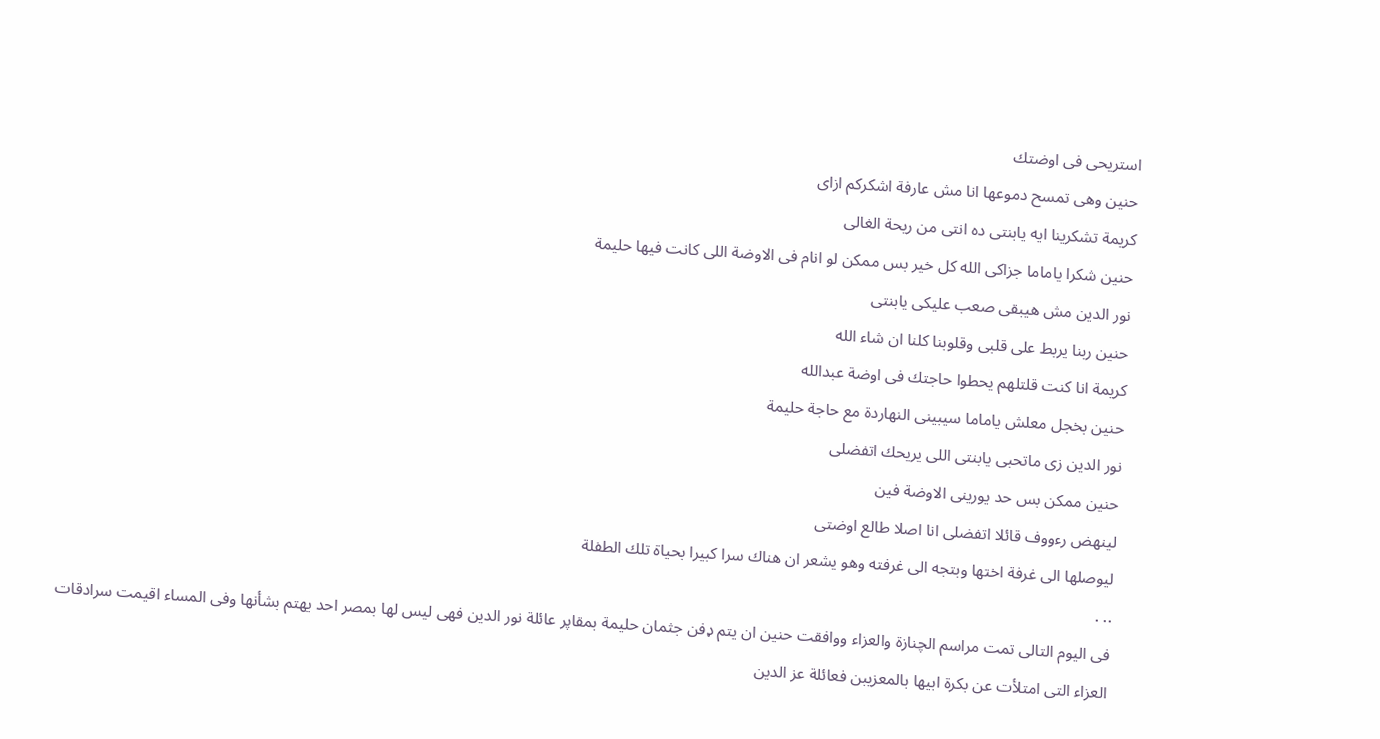استريحى فى اوضتك
حنين وهى تمسح دموعها انا مش عارفة اشكركم ازاى
كريمة تشكرينا ايه يابنتى ده انتى من ريحة الغالى
حنين شكرا ياماما جزاكى الله كل خير بس ممكن لو انام فى الاوضة اللى كانت فيها حليمة
نور الدين مش هيبقى صعب عليكى يابنتى
حنين ربنا يربط على قلبى وقلوبنا كلنا ان شاء الله
كريمة انا كنت قلتلهم يحطوا حاجتك فى اوضة عبدالله
حنين بخجل معلش ياماما سيبينى النهاردة مع حاجة حليمة
نور الدين زى ماتحبى يابنتى اللى يريحك اتفضلى
حنين ممكن بس حد يورينى الاوضة فين
لينهض رءووف قائلا اتفضلى انا اصلا طالع اوضتى
ليوصلها الى غرفة اختها وبتجه الى غرفته وهو يشعر ان هناك سرا كبيرا بحياة تلك الطفلة
.. .
فى اليوم التالى تمت مراسم الچنازة والعزاء ووافقت حنين ان يتم ډفن جثمان حليمة بمقاپر عائلة نور الدين فهى ليس لها بمصر احد يهتم بشأنها وفى المساء اقيمت سرادقات العزاء التى امتلأت عن بكرة ابيها بالمعزيبن فعائلة عز الدين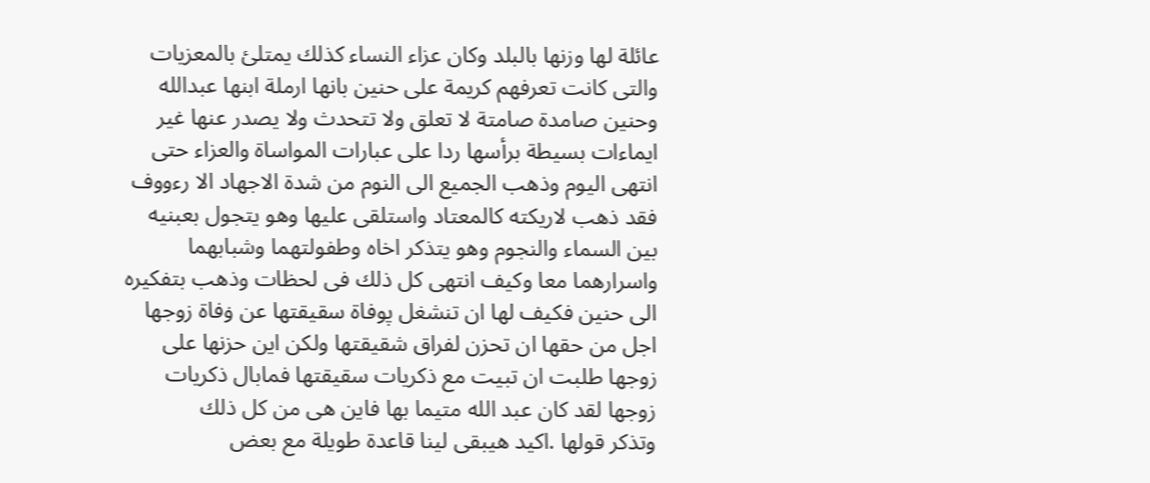عائلة لها وزنها بالبلد وكان عزاء النساء كذلك يمتلئ بالمعزيات والتى كانت تعرفهم كريمة على حنين بانها ارملة ابنها عبدالله وحنين صامدة صامتة لا تعلق ولا تتحدث ولا يصدر عنها غير ايماءات بسيطة برأسها ردا على عبارات المواساة والعزاء حتى انتهى اليوم وذهب الجميع الى النوم من شدة الاجهاد الا رءووف فقد ذهب لاريكته كالمعتاد واستلقى عليها وهو يتجول بعبنيه بين السماء والنجوم وهو يتذكر اخاه وطفولتهما وشبابهما واسرارهما معا وكيف انتهى كل ذلك فى لحظات وذهب بتفكيره الى حنين فكيف لها ان تنشغل پوفاة سقيقتها عن ۏفاة زوجها
اجل من حقها ان تحزن لفراق شقيقتها ولكن اين حزنها على زوجها طلبت ان تبيت مع ذكريات سقيقتها فمابال ذكريات زوجها لقد كان عبد الله متيما بها فاين هى من كل ذلك
وتذكر قولها .اكيد هيبقى لينا قاعدة طويلة مع بعض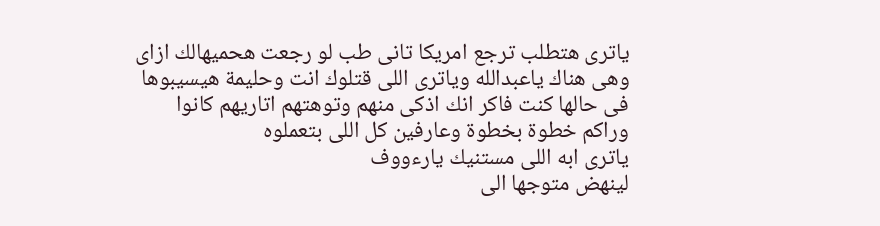ياترى هتطلب ترجع امريكا تانى طب لو رجعت هحميهالك ازاى وهى هناك ياعبدالله وياترى اللى قتلوك انت وحليمة هيسيبوها فى حالها كنت فاكر انك اذكى منهم وتوهتهم اتاريهم كانوا وراكم خطوة بخطوة وعارفين كل اللى بتعملوه
ياترى ابه اللى مستنيك يارءووف
لينهض متوجها الى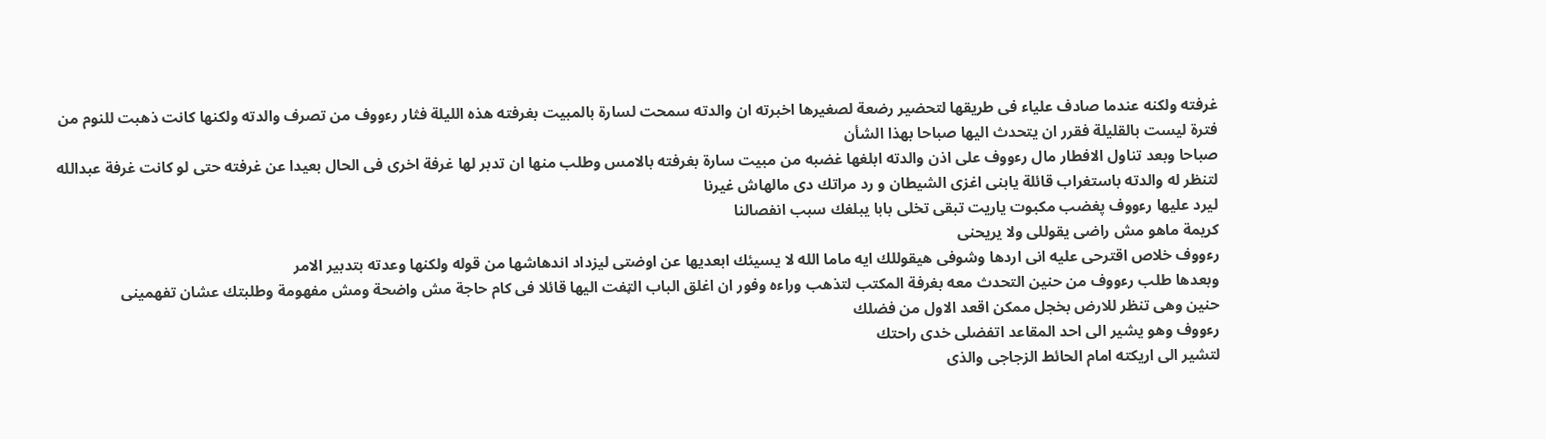غرفته ولكنه عندما صادف علياء فى طريقها لتحضير رضعة لصغيرها اخبرته ان والدته سمحت لسارة بالمبيت بغرفته هذه الليلة فثار رءووف من تصرف والدته ولكنها كانت ذهبت للنوم من فترة ليست بالقليلة فقرر ان يتحدث اليها صباحا بهذا الشأن
صباحا وبعد تناول الافطار مال رءووف على اذن والدته ابلغها غضبه من مبيت سارة بغرفته بالامس وطلب منها ان تدبر لها غرفة اخرى فى الحال بعيدا عن غرفته حتى لو كانت غرفة عبدالله لتنظر له والدته باستغراب قائلة يابنى اغزى الشيطان و رد مراتك دى مالهاش غيرنا
ليرد عليها رءووف پغضب مكبوت ياريت تبقى تخلى بابا يبلغك سبب انفصالنا
كريمة ماهو مش راضى يقوللى ولا يريحنى
رءووف خلاص اقترحى عليه انى اردها وشوفى هيقوللك ايه ماما الله لا يسيئك ابعديها عن اوضتى ليزداد اندهاشها من قوله ولكنها وعدته بتدبير الامر
وبعدها طلب رءووف من حنين التحدث معه بغرفة المكتب لتذهب وراءه وفور ان اغلق الباب الټفت اليها قائلا فى كام حاجة مش واضحة ومش مفهومة وطلبتك عشان تفهمينى
حنين وهى تنظر للارض بخجل ممكن اقعد الاول من فضلك
رءووف وهو يشير الى احد المقاعد اتفضلى خدى راحتك
لتشير الى اريكته امام الحائط الزجاجى والذى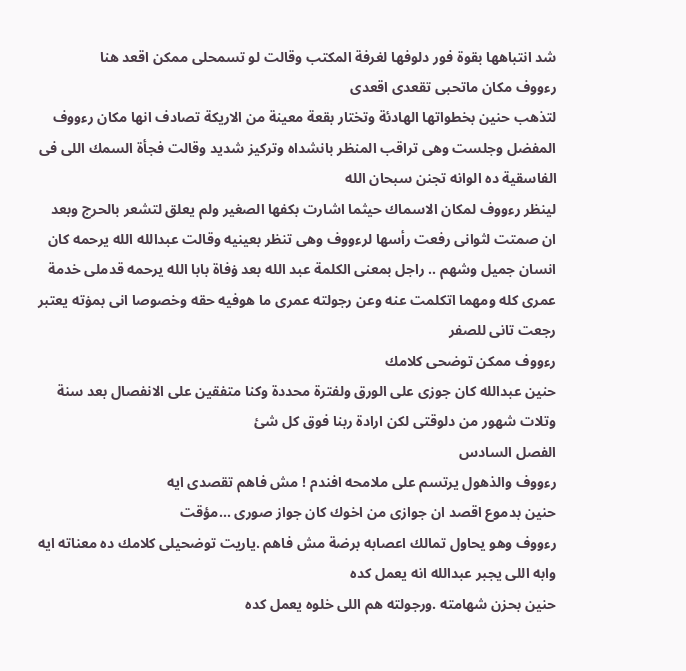شد انتباهها بقوة فور دلوفها لغرفة المكتب وقالت لو تسمحلى ممكن اقعد هنا
رءووف مكان ماتحبى تقعدى اقعدى
لتذهب حنين بخطواتها الهادئة وتختار بقعة معينة من الاريكة تصادف انها مكان رءووف المفضل وجلست وهى تراقب المنظر بانشداه وتركيز شديد وقالت فجأة السمك اللى فى الفاسقية ده الوانه تجنن سبحان الله
لينظر رءووف لمكان الاسماك حيثما اشارت بكفها الصغير ولم يعلق لتشعر بالحرج وبعد ان صمتت لثوانى رفعت رأسها لرءووف وهى تنظر بعينيه وقالت عبدالله الله يرحمه كان انسان جميل وشهم .. راجل بمعنى الكلمة عبد الله بعد ۏفاة بابا الله يرحمه قدملى خدمة عمرى كله ومهما اتكلمت عنه وعن رجولته عمرى ما هوفيه حقه وخصوصا انى بمۏته يعتبر رجعت تانى للصفر
رءووف ممكن توضحى كلامك
حنين عبدالله كان جوزى على الورق ولفترة محددة وكنا متفقين على الانفصال بعد سنة وتلات شهور من دلوقتى لكن ارادة ربنا فوق كل شئ
الفصل السادس
رءووف والذهول يرتسم على ملامحه افندم ! مش فاهم تقصدى ايه
حنين بدموع اقصد ان جوازى من اخوك كان جواز صورى ...مؤقت
رءووف وهو يحاول تمالك اعصابه برضة مش فاهم .ياريت توضحيلى كلامك ده معناته ايه وابه اللى يجبر عبدالله انه يعمل كده
حنين بحزن شهامته .ورجولته هم اللى خلوه يعمل كده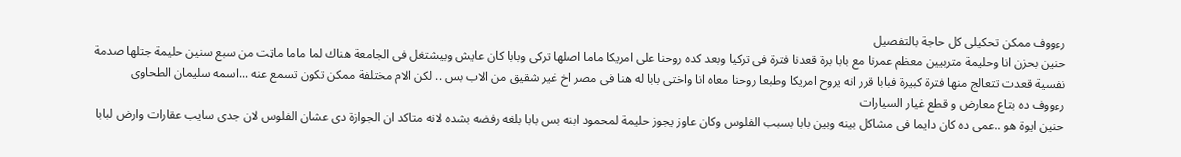رءووف ممكن تحكيلى كل حاجة بالتفصيل
حنين بحزن انا وحليمة متربيين معظم عمرنا مع بابا برة قعدنا فترة فى تركيا وبعد كده روحنا على امريكا ماما اصلها تركى وبابا كان عايش وبيشتغل فى الجامعة هناك لما ماما ماټت من سبع سنين حليمة جتلها صدمة نفسية قعدت تتعالج منها فترة كبيرة فبابا قرر انه يروح امريكا وطبعا روحنا معاه انا واختى بابا له هنا فى مصر اخ غير شقيق من الاب بس .. لكن الام مختلفة ممكن تكون تسمع عنه ...اسمه سليمان الطحاوى
رءووف ده بتاع معارض و قطع غيار السيارات
حنين ايوة هو ..عمى ده كان دايما فى مشاكل بينه وبين بابا بسبب الفلوس وكان عاوز يجوز حليمة لمحمود ابنه بس بابا بلغه رفضه بشده لانه متاكد ان الجوازة دى عشان الفلوس لان جدى سايب عقارات وارض لبابا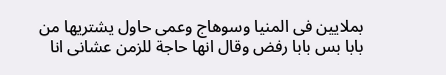بملايين فى المنيا وسوهاج وعمى حاول يشتريها من بابا بس بابا رفض وقال انها حاجة للزمن عشانى انا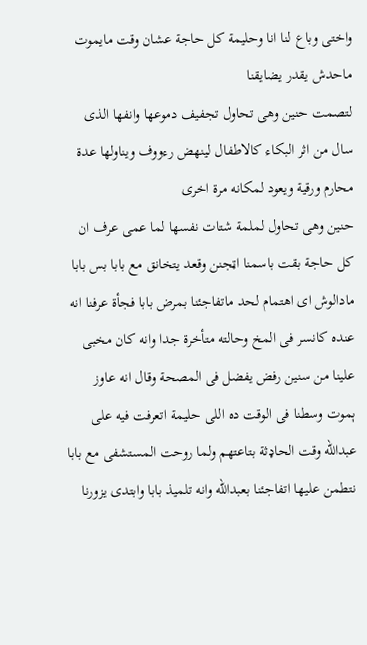واختى وباع لنا انا وحليمة كل حاجة عشان وقت مايموت ماحدش يقدر يضايقنا
لتصمت حنين وهى تحاول تجفيف دموعها وانفها الذى سال من اثر البكاء كالاطفال لينهض رءووف ويناولها عدة محارم ورقية ويعود لمكانه مرة اخرى
حنين وهى تحاول لملمة شتات نفسها لما عمى عرف ان كل حاجة بقت باسمنا اټجنن وقعد يتخانق مع بابا بس بابا مادالوش اى اهتمام لحد ماتفاجئنا بمرض بابا فجأة عرفنا انه عنده کانسر فى المخ وحالته متأخرة جدا وانه كان مخبى علينا من سنين رفض يفضل فى المصحة وقال انه عاوز ېموت وسطنا فى الوقت ده اللى حليمة اتعرفت فيه على عبدالله وقت الحاډثة بتاعتهم ولما روحت المستشفى مع بابا نتطمن عليها اتفاجئنا بعبدالله وانه تلميذ بابا وابتدى يزورنا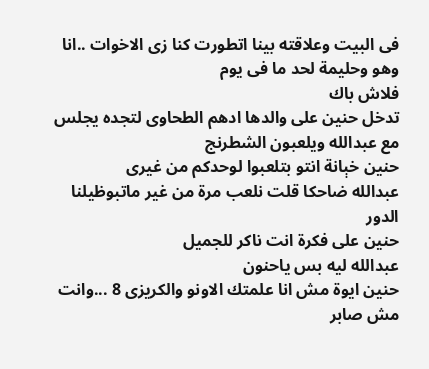فى البيت وعلاقته بينا اتطورت كنا زى الاخوات ..انا وهو وحليمة لحد ما فى يوم
فلاش باك
تدخل حنين على والدها ادهم الطحاوى لتجده يجلس مع عبدالله ويلعبون الشطرنج
حنين خېانة انتو بتلعبوا لوحدكم من غيرى
عبدالله ضاحكا قلت نلعب مرة من غير ماتبوظيلنا الدور
حنين على فكرة انت ناكر للجميل
عبدالله ليه بس ياحنون
حنين ايوة مش انا علمتك الاونو والكريزى 8 ...وانت مش صابر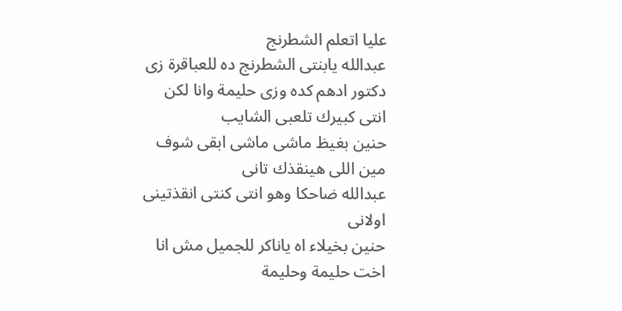عليا اتعلم الشطرنج
عبدالله يابنتى الشطرنج ده للعباقرة زى دكتور ادهم كده وزى حليمة وانا لكن انتى كبيرك تلعبى الشايب
حنين بغيظ ماشى ماشى ابقى شوف مين اللى هينقذك تانى
عبدالله ضاحكا وهو انتى كنتى انقذتينى اولانى
حنين بخيلاء اه ياناكر للجميل مش انا اخت حليمة وحليمة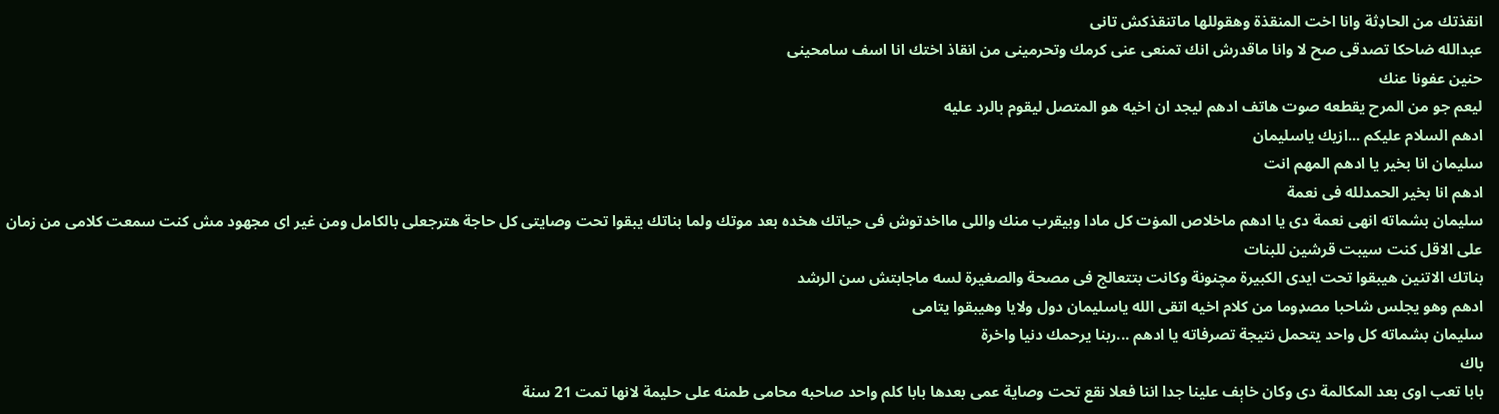انقذتك من الحاډثة وانا اخت المنقذة وهقوللها ماتنقذكش تانى
عبدالله ضاحكا تصدقى صح لا وانا ماقدرش انك تمنعى عنى كرمك وتحرمينى من انقاذ اختك انا اسف سامحينى
حنين عفونا عنك
ليعم جو من المرح يقطعه صوت هاتف ادهم ليجد ان اخيه هو المتصل ليقوم بالرد عليه
ادهم السلام عليكم ...ازيك ياسليمان
سليمان انا بخير يا ادهم المهم انت
ادهم انا بخير الحمدلله فى نعمة
سليمان بشماته انهى نعمة دى يا ادهم ماخلاص المۏت كل مادا وبيقرب منك واللى مااخدتوش فى حياتك هخده بعد موتك ولما بناتك يبقوا تحت وصايتى كل حاجة هترجعلى بالكامل ومن غير اى مجهود مش كنت سمعت كلامى من زمان على الاقل كنت سيبت قرشين للبنات
بناتك الاتنين هيبقوا تحت ايدى الكبيرة مچنونة وكانت بتتعالج فى مصحة والصغيرة لسه ماجابتش سن الرشد
ادهم وهو يجلس شاحبا مصډوما من كلام اخيه اتقى الله ياسليمان دول ولايا وهيبقوا يتامى
سليمان بشماته كل واحد يتحمل نتيجة تصرفاته يا ادهم ...ربنا يرحمك دنيا واخرة
باك
بابا تعب اوى بعد المكالمة دى وكان خاېف علينا جدا اننا فعلا نقع تحت وصاية عمى بعدها بابا كلم واحد صاحبه محامى طمنه على حليمة لانها تمت 21 سنة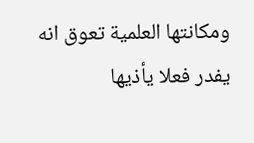ومكانتها العلمية تعوق انه يفدر فعلا يأذيها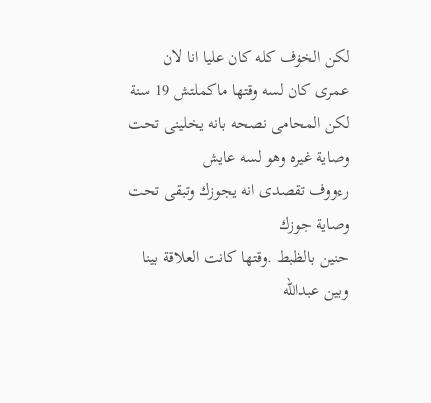لكن الخۏف كله كان عليا انا لان عمرى كان لسه وقتها ماكملتش 19 سنة لكن المحامى نصحه بانه يخلينى تحت وصاية غيره وهو لسه عايش
رءووف تقصدى انه يجوزك وتبقى تحت وصاية جوزك
حنين بالظبط .وقتها كانت العلاقة بينا وبين عبدالله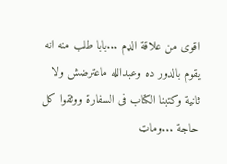اقوى من علاقة الډم ...بابا طلب منه انه يقوم بالدور ده وعبدالله ماعترضش ولا ثانية وكتبنا الكتاب فى السفارة ووثقوا كل حاجة ...وماټ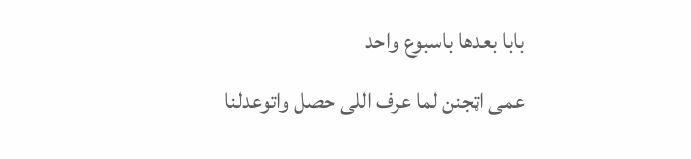بابا بعدها باسبوع واحد
عمى اټجنن لما عرف اللى حصل واتوعدلنا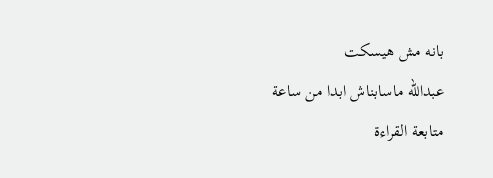بانه مش هيسكت
عبدالله ماسابناش ابدا من ساعة
متابعة القراءة